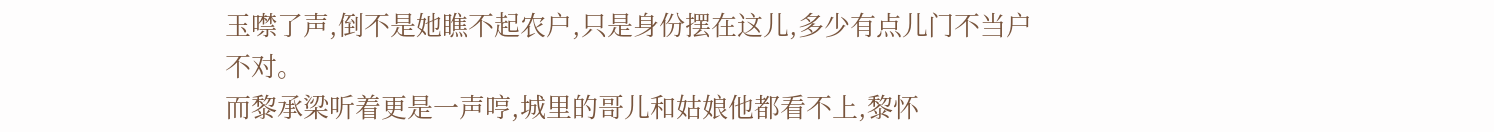玉噤了声,倒不是她瞧不起农户,只是身份摆在这儿,多少有点儿门不当户不对。
而黎承梁听着更是一声哼,城里的哥儿和姑娘他都看不上,黎怀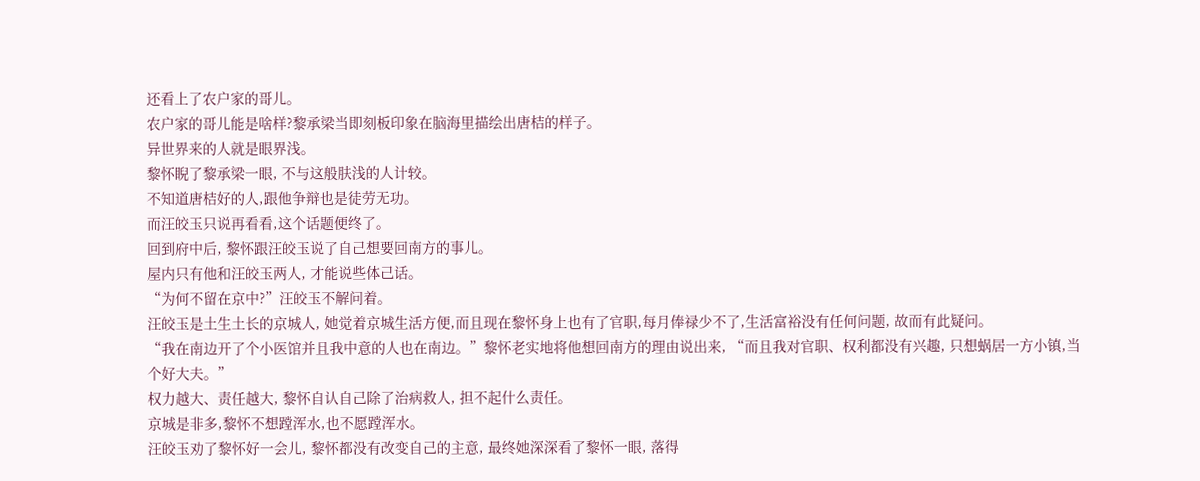还看上了农户家的哥儿。
农户家的哥儿能是啥样?黎承梁当即刻板印象在脑海里描绘出唐桔的样子。
异世界来的人就是眼界浅。
黎怀睨了黎承梁一眼, 不与这般肤浅的人计较。
不知道唐桔好的人,跟他争辩也是徒劳无功。
而汪皎玉只说再看看,这个话题便终了。
回到府中后, 黎怀跟汪皎玉说了自己想要回南方的事儿。
屋内只有他和汪皎玉两人, 才能说些体己话。
“为何不留在京中?”汪皎玉不解问着。
汪皎玉是土生土长的京城人, 她觉着京城生活方便,而且现在黎怀身上也有了官职,每月俸禄少不了,生活富裕没有任何问题, 故而有此疑问。
“我在南边开了个小医馆并且我中意的人也在南边。”黎怀老实地将他想回南方的理由说出来, “而且我对官职、权利都没有兴趣, 只想蜗居一方小镇,当个好大夫。”
权力越大、责任越大, 黎怀自认自己除了治病救人, 担不起什么责任。
京城是非多,黎怀不想蹚浑水,也不愿蹚浑水。
汪皎玉劝了黎怀好一会儿, 黎怀都没有改变自己的主意, 最终她深深看了黎怀一眼, 落得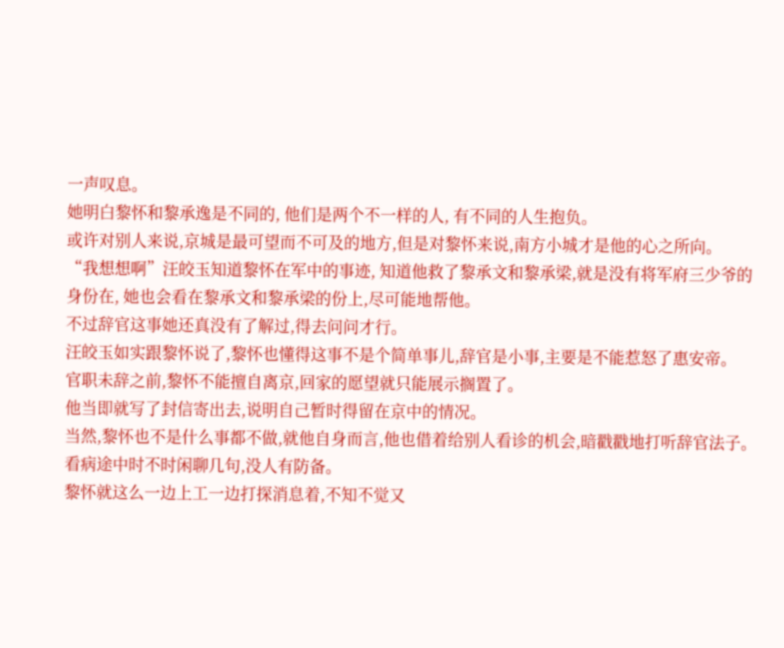一声叹息。
她明白黎怀和黎承逸是不同的, 他们是两个不一样的人, 有不同的人生抱负。
或许对别人来说,京城是最可望而不可及的地方,但是对黎怀来说,南方小城才是他的心之所向。
“我想想啊”汪皎玉知道黎怀在军中的事迹, 知道他救了黎承文和黎承梁,就是没有将军府三少爷的身份在, 她也会看在黎承文和黎承梁的份上,尽可能地帮他。
不过辞官这事她还真没有了解过,得去问问才行。
汪皎玉如实跟黎怀说了,黎怀也懂得这事不是个简单事儿,辞官是小事,主要是不能惹怒了惠安帝。
官职未辞之前,黎怀不能擅自离京,回家的愿望就只能展示搁置了。
他当即就写了封信寄出去,说明自己暂时得留在京中的情况。
当然,黎怀也不是什么事都不做,就他自身而言,他也借着给别人看诊的机会,暗戳戳地打听辞官法子。
看病途中时不时闲聊几句,没人有防备。
黎怀就这么一边上工一边打探消息着,不知不觉又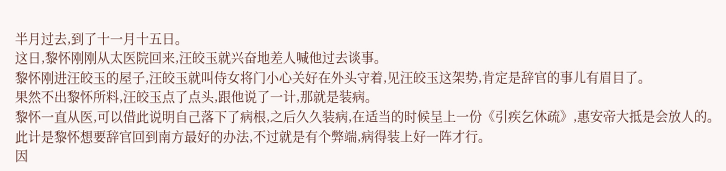半月过去,到了十一月十五日。
这日,黎怀刚刚从太医院回来,汪皎玉就兴奋地差人喊他过去谈事。
黎怀刚进汪皎玉的屋子,汪皎玉就叫侍女将门小心关好在外头守着,见汪皎玉这架势,肯定是辞官的事儿有眉目了。
果然不出黎怀所料,汪皎玉点了点头,跟他说了一计,那就是装病。
黎怀一直从医,可以借此说明自己落下了病根,之后久久装病,在适当的时候呈上一份《引疾乞休疏》,惠安帝大抵是会放人的。
此计是黎怀想要辞官回到南方最好的办法,不过就是有个弊端,病得装上好一阵才行。
因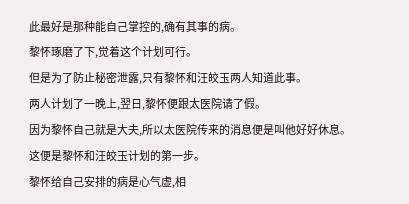此最好是那种能自己掌控的,确有其事的病。
黎怀琢磨了下,觉着这个计划可行。
但是为了防止秘密泄露,只有黎怀和汪皎玉两人知道此事。
两人计划了一晚上,翌日,黎怀便跟太医院请了假。
因为黎怀自己就是大夫,所以太医院传来的消息便是叫他好好休息。
这便是黎怀和汪皎玉计划的第一步。
黎怀给自己安排的病是心气虚,相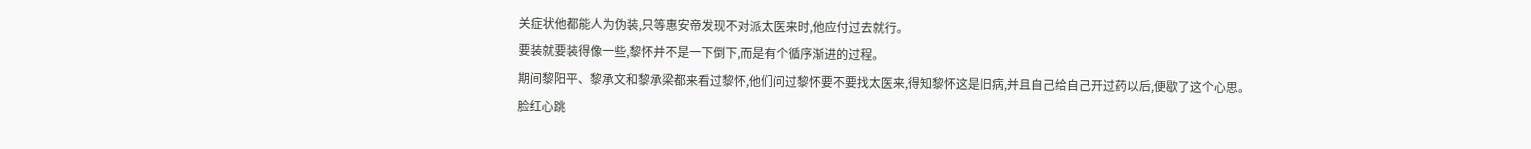关症状他都能人为伪装,只等惠安帝发现不对派太医来时,他应付过去就行。
要装就要装得像一些,黎怀并不是一下倒下,而是有个循序渐进的过程。
期间黎阳平、黎承文和黎承梁都来看过黎怀,他们问过黎怀要不要找太医来,得知黎怀这是旧病,并且自己给自己开过药以后,便歇了这个心思。
脸红心跳